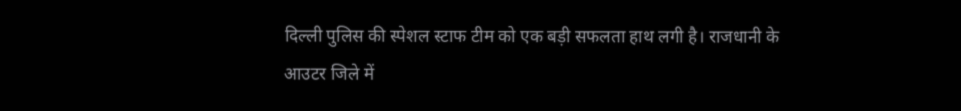दिल्ली पुलिस की स्पेशल स्टाफ टीम को एक बड़ी सफलता हाथ लगी है। राजधानी के आउटर जिले में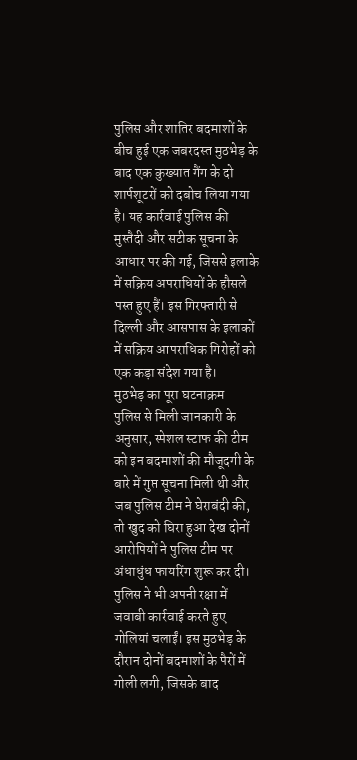पुलिस और शातिर बदमाशों के बीच हुई एक जबरदस्त मुठभेड़ के बाद एक कुख्यात गैंग के दो शार्पशूटरों को दबोच लिया गया है। यह कार्रवाई पुलिस की मुस्तैदी और सटीक सूचना के आधार पर की गई, जिससे इलाके में सक्रिय अपराधियों के हौसले पस्त हुए हैं। इस गिरफ्तारी से दिल्ली और आसपास के इलाकों में सक्रिय आपराधिक गिरोहों को एक कड़ा संदेश गया है।
मुठभेड़ का पूरा घटनाक्रम
पुलिस से मिली जानकारी के अनुसार, स्पेशल स्टाफ की टीम को इन बदमाशों की मौजूदगी के बारे में गुप्त सूचना मिली थी और जब पुलिस टीम ने घेराबंदी की, तो खुद को घिरा हुआ देख दोनों आरोपियों ने पुलिस टीम पर अंधाधुंध फायरिंग शुरू कर दी। पुलिस ने भी अपनी रक्षा में जवाबी कार्रवाई करते हुए गोलियां चलाईं। इस मुठभेड़ के दौरान दोनों बदमाशों के पैरों में गोली लगी, जिसके बाद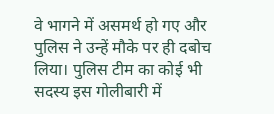वे भागने में असमर्थ हो गए और पुलिस ने उन्हें मौके पर ही दबोच लिया। पुलिस टीम का कोई भी सदस्य इस गोलीबारी में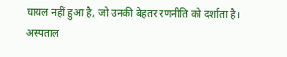घायल नहीं हुआ है, जो उनकी बेहतर रणनीति को दर्शाता है।
अस्पताल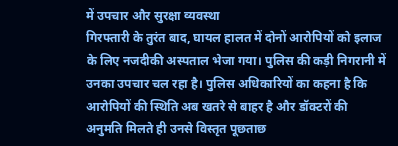में उपचार और सुरक्षा व्यवस्था
गिरफ्तारी के तुरंत बाद, घायल हालत में दोनों आरोपियों को इलाज के लिए नजदीकी अस्पताल भेजा गया। पुलिस की कड़ी निगरानी में उनका उपचार चल रहा है। पुलिस अधिकारियों का कहना है कि आरोपियों की स्थिति अब खतरे से बाहर है और डॉक्टरों की अनुमति मिलते ही उनसे विस्तृत पूछताछ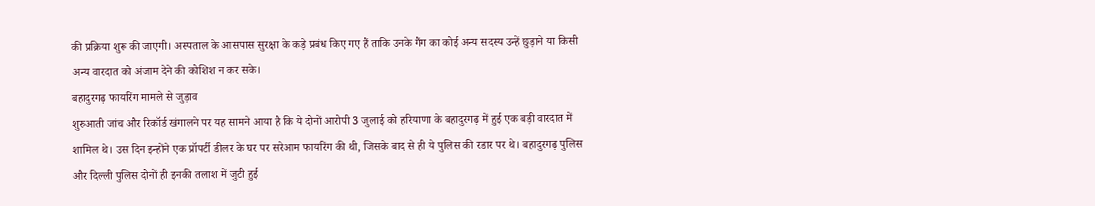की प्रक्रिया शुरू की जाएगी। अस्पताल के आसपास सुरक्षा के कड़े प्रबंध किए गए हैं ताकि उनके गैंग का कोई अन्य सदस्य उन्हें छुड़ाने या किसी अन्य वारदात को अंजाम देने की कोशिश न कर सके।
बहादुरगढ़ फायरिंग मामले से जुड़ाव
शुरुआती जांच और रिकॉर्ड खंगालने पर यह सामने आया है कि ये दोनों आरोपी 3 जुलाई को हरियाणा के बहादुरगढ़ में हुई एक बड़ी वारदात में शामिल थे। उस दिन इन्होंने एक प्रॉपर्टी डीलर के घर पर सरेआम फायरिंग की थी, जिसके बाद से ही ये पुलिस की रडार पर थे। बहादुरगढ़ पुलिस और दिल्ली पुलिस दोनों ही इनकी तलाश में जुटी हुई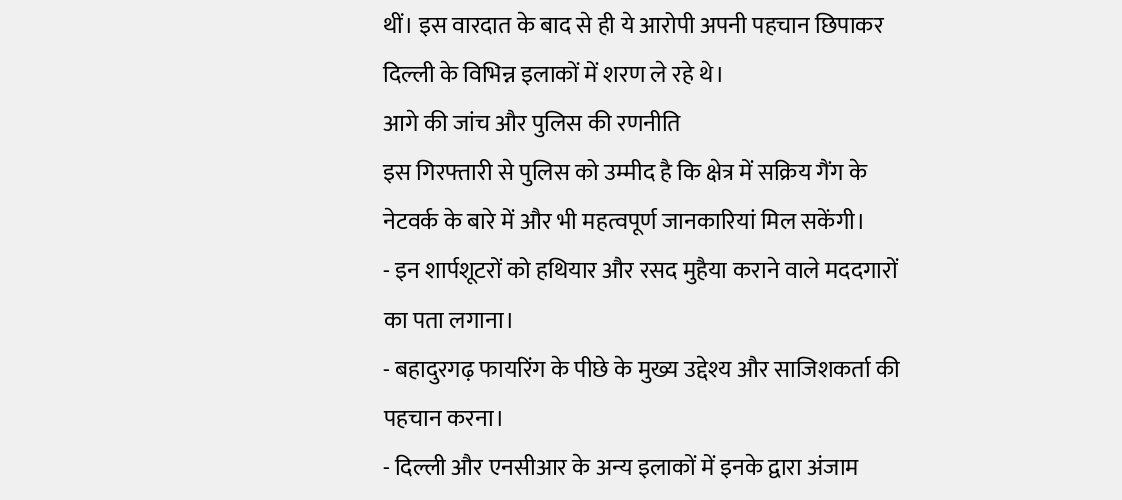थीं। इस वारदात के बाद से ही ये आरोपी अपनी पहचान छिपाकर दिल्ली के विभिन्न इलाकों में शरण ले रहे थे।
आगे की जांच और पुलिस की रणनीति
इस गिरफ्तारी से पुलिस को उम्मीद है कि क्षेत्र में सक्रिय गैंग के नेटवर्क के बारे में और भी महत्वपूर्ण जानकारियां मिल सकेंगी।
- इन शार्पशूटरों को हथियार और रसद मुहैया कराने वाले मददगारों का पता लगाना।
- बहादुरगढ़ फायरिंग के पीछे के मुख्य उद्देश्य और साजिशकर्ता की पहचान करना।
- दिल्ली और एनसीआर के अन्य इलाकों में इनके द्वारा अंजाम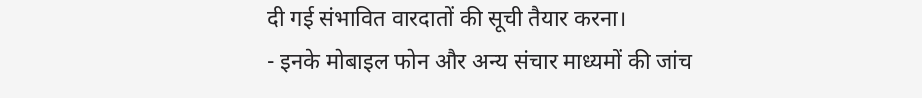दी गई संभावित वारदातों की सूची तैयार करना।
- इनके मोबाइल फोन और अन्य संचार माध्यमों की जांच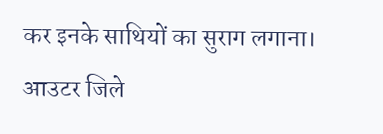कर इनके साथियों का सुराग लगाना।
आउटर जिले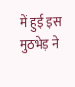में हुई इस मुठभेड़ ने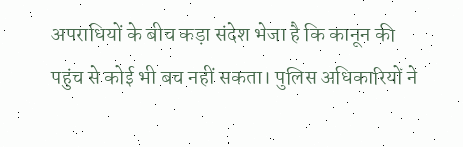अपराधियों के बीच कड़ा संदेश भेजा है कि कानून की पहुंच से कोई भी बच नहीं सकता। पुलिस अधिकारियों ने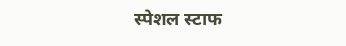स्पेशल स्टाफ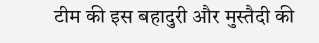टीम की इस बहादुरी और मुस्तैदी की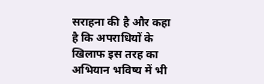सराहना की है और कहा है कि अपराधियों के खिलाफ इस तरह का अभियान भविष्य में भी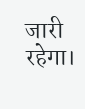जारी रहेगा।